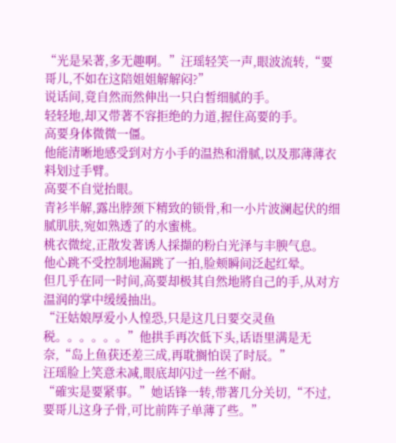“光是呆著,多无趣啊。”汪瑶轻笑一声,眼波流转,“要哥儿,不如在这陪姐姐解解闷?”
说话间,竟自然而然伸出一只白皙细腻的手。
轻轻地,却又带著不容拒绝的力道,握住高要的手。
高要身体微微一僵。
他能清晰地感受到对方小手的温热和滑腻,以及那薄薄衣料划过手臂。
高要不自觉抬眼。
青衫半解,露出脖颈下精致的锁骨,和一小片波澜起伏的细腻肌肤,宛如熟透了的水蜜桃。
桃衣微绽,正散发著诱人採擷的粉白光泽与丰腴气息。
他心跳不受控制地漏跳了一拍,脸颊瞬间泛起红晕。
但几乎在同一时间,高要却极其自然地將自己的手,从对方温润的掌中缓缓抽出。
“汪姑娘厚爱小人惶恐,只是这几日要交灵鱼税。。。。。。”他拱手再次低下头,话语里满是无奈,“岛上鱼获还差三成,再耽搁怕误了时辰。”
汪瑶脸上笑意未减,眼底却闪过一丝不耐。
“確实是要紧事。”她话锋一转,带著几分关切,“不过,要哥儿这身子骨,可比前阵子单薄了些。”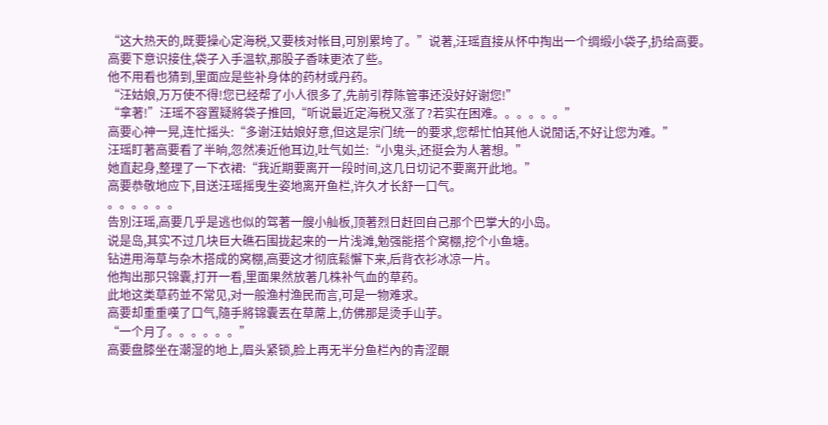“这大热天的,既要操心定海税,又要核对帐目,可別累垮了。”说著,汪瑶直接从怀中掏出一个绸缎小袋子,扔给高要。
高要下意识接住,袋子入手温软,那股子香味更浓了些。
他不用看也猜到,里面应是些补身体的药材或丹药。
“汪姑娘,万万使不得!您已经帮了小人很多了,先前引荐陈管事还没好好谢您!”
“拿著!”汪瑶不容置疑將袋子推回,“听说最近定海税又涨了?若实在困难。。。。。。”
高要心神一晃,连忙摇头:“多谢汪姑娘好意,但这是宗门统一的要求,您帮忙怕其他人说閒话,不好让您为难。”
汪瑶盯著高要看了半晌,忽然凑近他耳边,吐气如兰:“小鬼头,还挺会为人著想。”
她直起身,整理了一下衣裙:“我近期要离开一段时间,这几日切记不要离开此地。”
高要恭敬地应下,目送汪瑶摇曳生姿地离开鱼栏,许久才长舒一口气。
。。。。。。
告別汪瑶,高要几乎是逃也似的驾著一艘小舢板,顶著烈日赶回自己那个巴掌大的小岛。
说是岛,其实不过几块巨大礁石围拢起来的一片浅滩,勉强能搭个窝棚,挖个小鱼塘。
钻进用海草与杂木搭成的窝棚,高要这才彻底鬆懈下来,后背衣衫冰凉一片。
他掏出那只锦囊,打开一看,里面果然放著几株补气血的草药。
此地这类草药並不常见,对一般渔村渔民而言,可是一物难求。
高要却重重嘆了口气,隨手將锦囊丟在草蓆上,仿佛那是烫手山芋。
“一个月了。。。。。。”
高要盘膝坐在潮湿的地上,眉头紧锁,脸上再无半分鱼栏內的青涩靦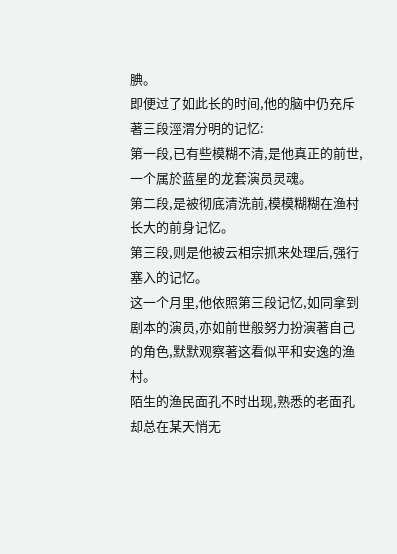腆。
即便过了如此长的时间,他的脑中仍充斥著三段涇渭分明的记忆:
第一段,已有些模糊不清,是他真正的前世,一个属於蓝星的龙套演员灵魂。
第二段,是被彻底清洗前,模模糊糊在渔村长大的前身记忆。
第三段,则是他被云相宗抓来处理后,强行塞入的记忆。
这一个月里,他依照第三段记忆,如同拿到剧本的演员,亦如前世般努力扮演著自己的角色,默默观察著这看似平和安逸的渔村。
陌生的渔民面孔不时出现,熟悉的老面孔却总在某天悄无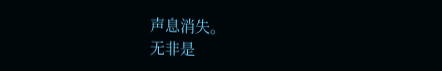声息消失。
无非是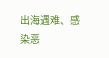出海遇难、感染恶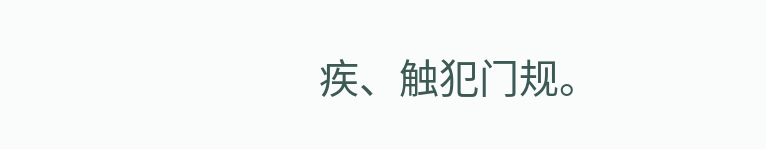疾、触犯门规。